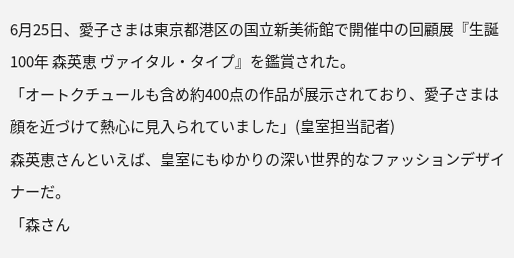6月25日、愛子さまは東京都港区の国立新美術館で開催中の回顧展『生誕100年 森英恵 ヴァイタル・タイプ』を鑑賞された。
「オートクチュールも含め約400点の作品が展示されており、愛子さまは顔を近づけて熱心に見入られていました」(皇室担当記者)
森英恵さんといえば、皇室にもゆかりの深い世界的なファッションデザイナーだ。
「森さん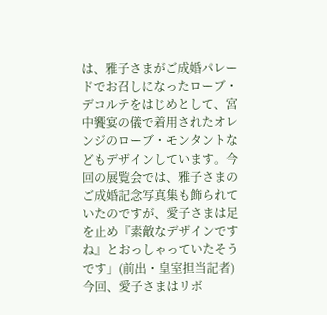は、雅子さまがご成婚パレードでお召しになったローブ・デコルテをはじめとして、宮中饗宴の儀で着用されたオレンジのローブ・モンタントなどもデザインしています。今回の展覧会では、雅子さまのご成婚記念写真集も飾られていたのですが、愛子さまは足を止め『素敵なデザインですね』とおっしゃっていたそうです」(前出・皇室担当記者)
今回、愛子さまはリボ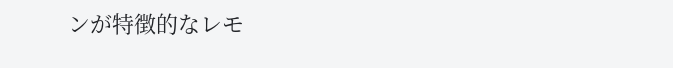ンが特徴的なレモ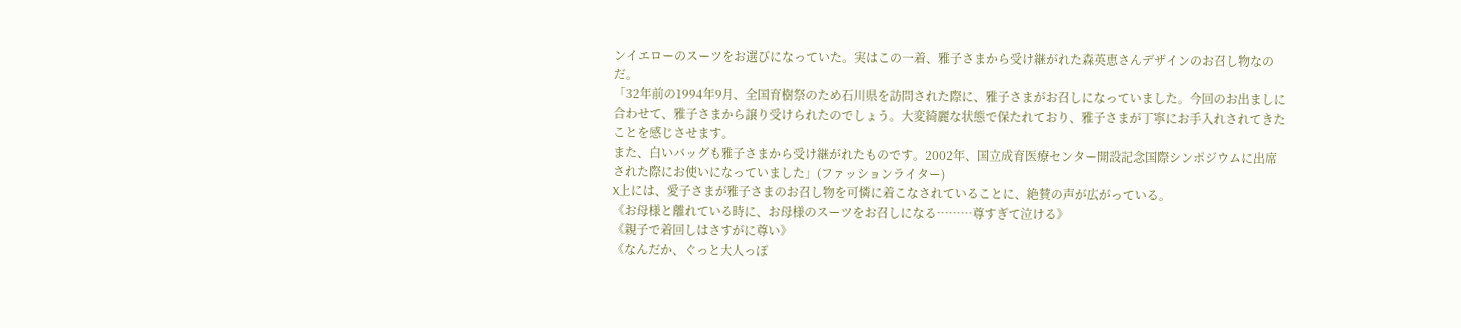ンイエローのスーツをお選びになっていた。実はこの一着、雅子さまから受け継がれた森英恵さんデザインのお召し物なのだ。
「32年前の1994年9月、全国育樹祭のため石川県を訪問された際に、雅子さまがお召しになっていました。今回のお出ましに合わせて、雅子さまから譲り受けられたのでしょう。大変綺麗な状態で保たれており、雅子さまが丁寧にお手入れされてきたことを感じさせます。
また、白いバッグも雅子さまから受け継がれたものです。2002年、国立成育医療センター開設記念国際シンポジウムに出席された際にお使いになっていました」(ファッションライター)
X上には、愛子さまが雅子さまのお召し物を可憐に着こなされていることに、絶賛の声が広がっている。
《お母様と離れている時に、お母様のスーツをお召しになる………尊すぎて泣ける》
《親子で着回しはさすがに尊い》
《なんだか、ぐっと大人っぽ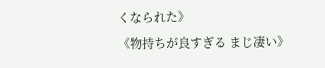くなられた》
《物持ちが良すぎる まじ凄い》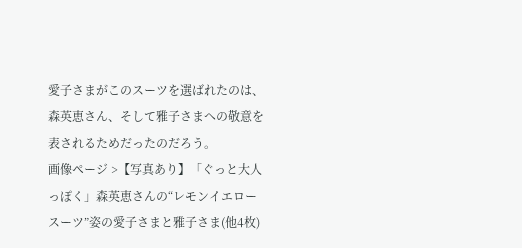愛子さまがこのスーツを選ばれたのは、森英恵さん、そして雅子さまへの敬意を表されるためだったのだろう。
画像ページ >【写真あり】「ぐっと大人っぽく」森英恵さんの“レモンイエロースーツ”姿の愛子さまと雅子さま(他4枚)